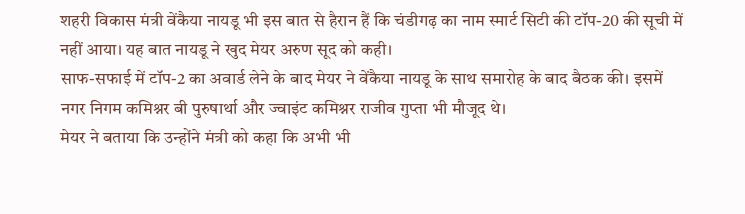शहरी विकास मंत्री वेंकैया नायडू भी इस बात से हैरान हैं कि चंडीगढ़ का नाम स्मार्ट सिटी की टॉप-20 की सूची में नहीं आया। यह बात नायडू ने खुद मेयर अरुण सूद को कही।
साफ-सफाई में टॉप-2 का अवार्ड लेने के बाद मेयर ने वेंकैया नायडू के साथ समारोह के बाद बैठक की। इसमें नगर निगम कमिश्नर बी पुरुषार्था और ज्वाइंट कमिश्नर राजीव गुप्ता भी मौजूद थे।
मेयर ने बताया कि उन्होंने मंत्री को कहा कि अभी भी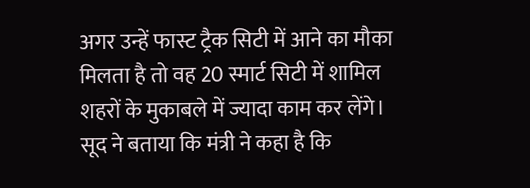अगर उन्हें फास्ट ट्रैक सिटी में आने का मौका मिलता है तो वह 20 स्मार्ट सिटी में शामिल शहरों के मुकाबले में ज्यादा काम कर लेंगे। सूद ने बताया कि मंत्री ने कहा है कि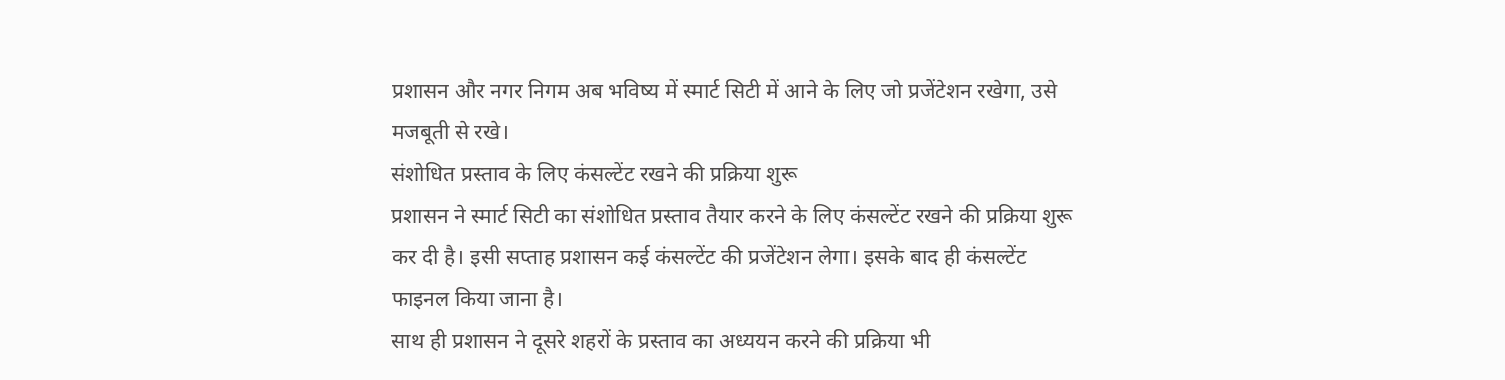प्रशासन और नगर निगम अब भविष्य में स्मार्ट सिटी में आने के लिए जो प्रजेंटेशन रखेगा, उसे मजबूती से रखे।
संशोधित प्रस्ताव के लिए कंसल्टेंट रखने की प्रक्रिया शुरू
प्रशासन ने स्मार्ट सिटी का संशोधित प्रस्ताव तैयार करने के लिए कंसल्टेंट रखने की प्रक्रिया शुरू कर दी है। इसी सप्ताह प्रशासन कई कंसल्टेंट की प्रजेंटेशन लेगा। इसके बाद ही कंसल्टेंट फाइनल किया जाना है।
साथ ही प्रशासन ने दूसरे शहरों के प्रस्ताव का अध्ययन करने की प्रक्रिया भी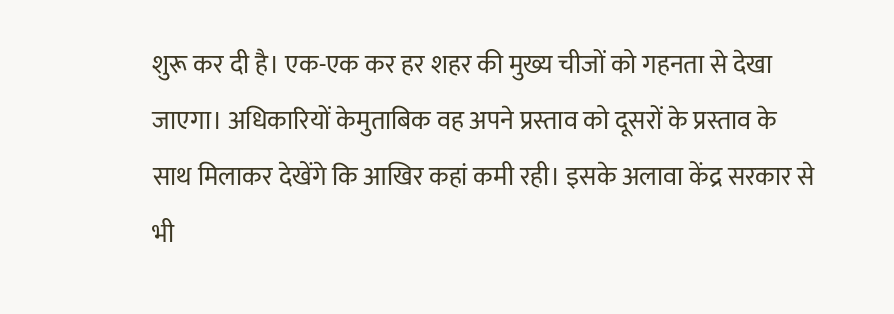शुरू कर दी है। एक-एक कर हर शहर की मुख्य चीजों को गहनता से देखा जाएगा। अधिकारियों केमुताबिक वह अपने प्रस्ताव को दूसरों के प्रस्ताव के साथ मिलाकर देखेंगे कि आखिर कहां कमी रही। इसके अलावा केंद्र सरकार से भी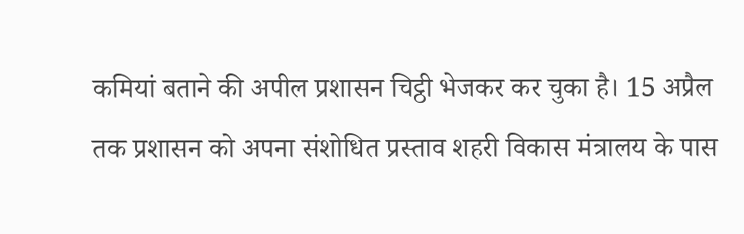कमियां बताने की अपील प्रशासन चिट्ठी भेजकर कर चुका है। 15 अप्रैल तक प्रशासन को अपना संशोधित प्रस्ताव शहरी विकास मंत्रालय के पास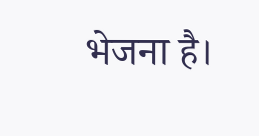भेजना है।